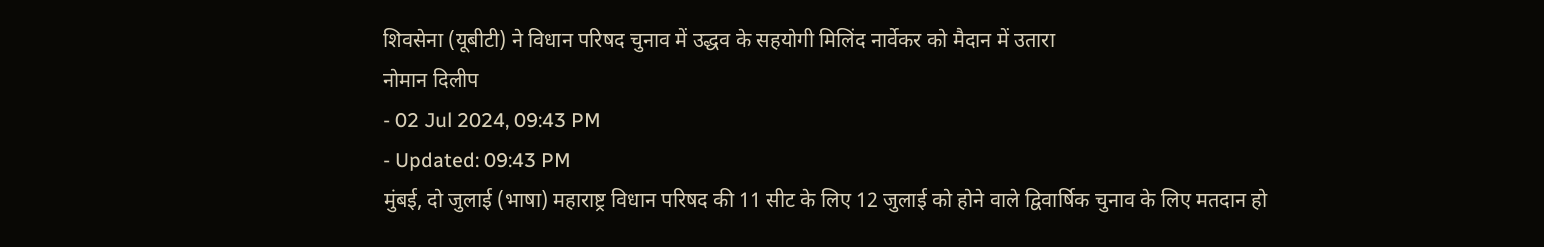शिवसेना (यूबीटी) ने विधान परिषद चुनाव में उद्धव के सहयोगी मिलिंद नार्वेकर को मैदान में उतारा
नोमान दिलीप
- 02 Jul 2024, 09:43 PM
- Updated: 09:43 PM
मुंबई, दो जुलाई (भाषा) महाराष्ट्र विधान परिषद की 11 सीट के लिए 12 जुलाई को होने वाले द्विवार्षिक चुनाव के लिए मतदान हो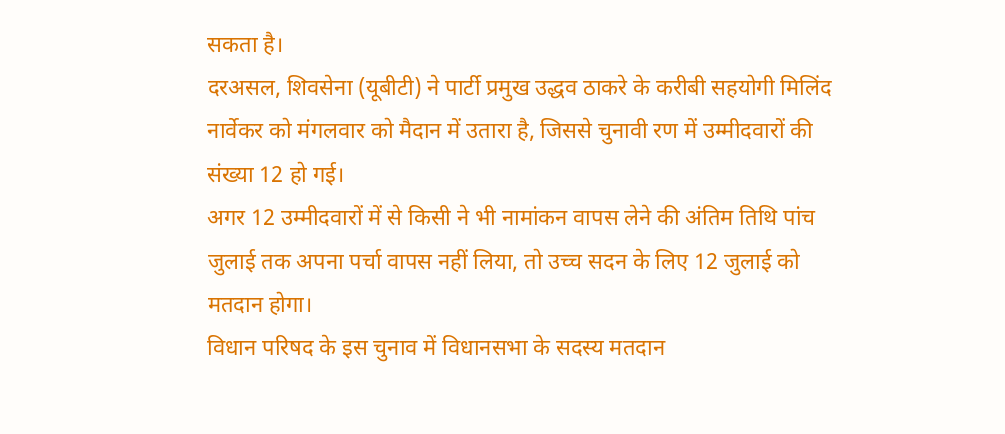सकता है।
दरअसल, शिवसेना (यूबीटी) ने पार्टी प्रमुख उद्धव ठाकरे के करीबी सहयोगी मिलिंद नार्वेकर को मंगलवार को मैदान में उतारा है, जिससे चुनावी रण में उम्मीदवारों की संख्या 12 हो गई।
अगर 12 उम्मीदवारों में से किसी ने भी नामांकन वापस लेने की अंतिम तिथि पांच जुलाई तक अपना पर्चा वापस नहीं लिया, तो उच्च सदन के लिए 12 जुलाई को मतदान होगा।
विधान परिषद के इस चुनाव में विधानसभा के सदस्य मतदान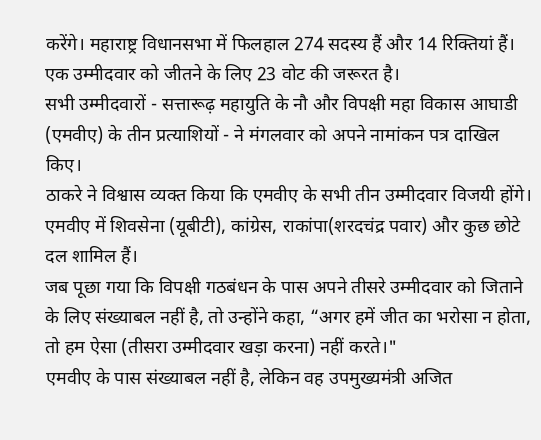करेंगे। महाराष्ट्र विधानसभा में फिलहाल 274 सदस्य हैं और 14 रिक्तियां हैं। एक उम्मीदवार को जीतने के लिए 23 वोट की जरूरत है।
सभी उम्मीदवारों - सत्तारूढ़ महायुति के नौ और विपक्षी महा विकास आघाडी (एमवीए) के तीन प्रत्याशियों - ने मंगलवार को अपने नामांकन पत्र दाखिल किए।
ठाकरे ने विश्वास व्यक्त किया कि एमवीए के सभी तीन उम्मीदवार विजयी होंगे। एमवीए में शिवसेना (यूबीटी), कांग्रेस, राकांपा(शरदचंद्र पवार) और कुछ छोटे दल शामिल हैं।
जब पूछा गया कि विपक्षी गठबंधन के पास अपने तीसरे उम्मीदवार को जिताने के लिए संख्याबल नहीं है, तो उन्होंने कहा, “अगर हमें जीत का भरोसा न होता, तो हम ऐसा (तीसरा उम्मीदवार खड़ा करना) नहीं करते।"
एमवीए के पास संख्याबल नहीं है, लेकिन वह उपमुख्यमंत्री अजित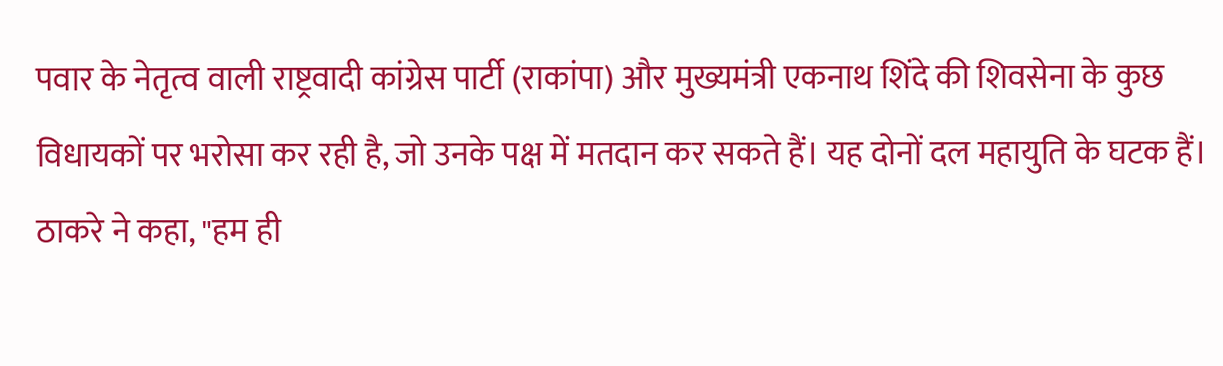पवार के नेतृत्व वाली राष्ट्रवादी कांग्रेस पार्टी (राकांपा) और मुख्यमंत्री एकनाथ शिंदे की शिवसेना के कुछ विधायकों पर भरोसा कर रही है, जो उनके पक्ष में मतदान कर सकते हैं। यह दोनों दल महायुति के घटक हैं।
ठाकरे ने कहा, "हम ही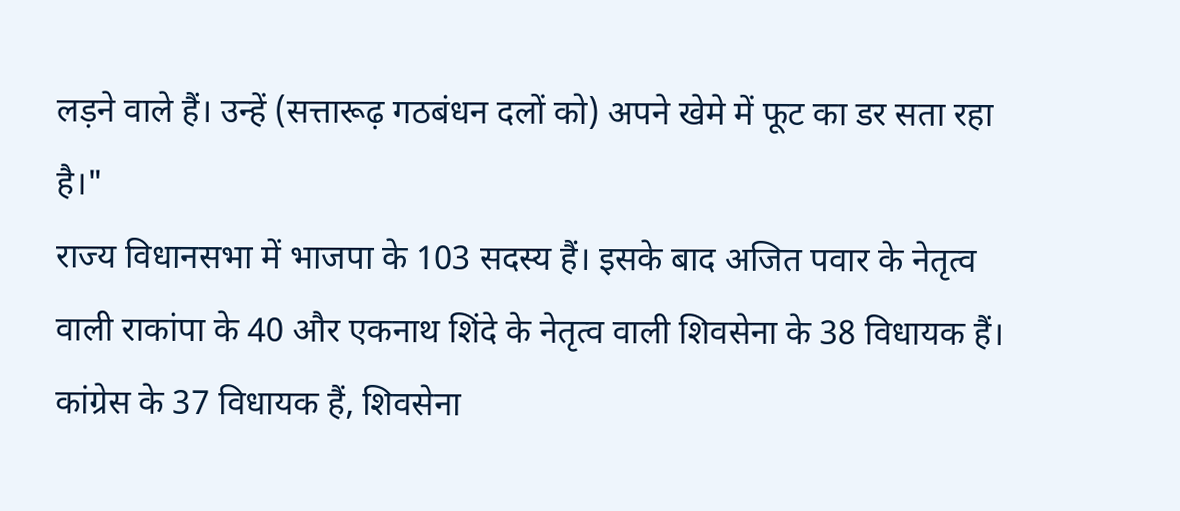लड़ने वाले हैं। उन्हें (सत्तारूढ़ गठबंधन दलों को) अपने खेमे में फूट का डर सता रहा है।"
राज्य विधानसभा में भाजपा के 103 सदस्य हैं। इसके बाद अजित पवार के नेतृत्व वाली राकांपा के 40 और एकनाथ शिंदे के नेतृत्व वाली शिवसेना के 38 विधायक हैं। कांग्रेस के 37 विधायक हैं, शिवसेना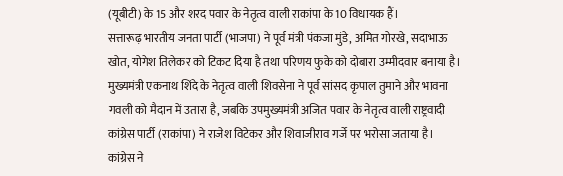(यूबीटी) के 15 और शरद पवार के नेतृत्व वाली राकांपा के 10 विधायक हैं।
सत्तारूढ़ भारतीय जनता पार्टी (भाजपा) ने पूर्व मंत्री पंकजा मुंडे, अमित गोरखे, सदाभाऊ खोत, योगेश तिलेकर को टिकट दिया है तथा परिणय फुके को दोबारा उम्मीदवार बनाया है।
मुख्यमंत्री एकनाथ शिंदे के नेतृत्व वाली शिवसेना ने पूर्व सांसद कृपाल तुमाने और भावना गवली को मैदान में उतारा है, जबकि उपमुख्यमंत्री अजित पवार के नेतृत्व वाली राष्ट्रवादी कांग्रेस पार्टी (राकांपा) ने राजेश विटेकर और शिवाजीराव गर्जे पर भरोसा जताया है।
कांग्रेस ने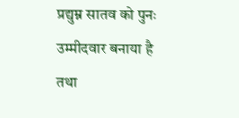प्रद्युम्न सातव को पुनः उम्मीदवार बनाया है तथा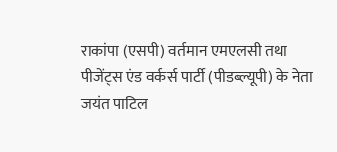राकांपा (एसपी) वर्तमान एमएलसी तथा पीजेंट्स एंड वर्कर्स पार्टी (पीडब्ल्यूपी) के नेता जयंत पाटिल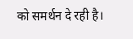को समर्थन दे रही है।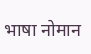भाषा नोमान